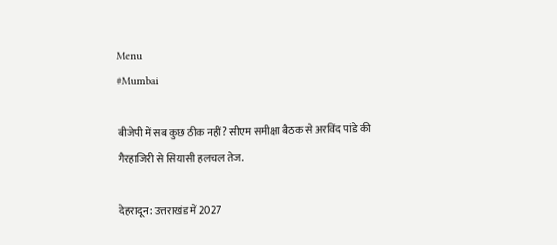Menu
#Mumbai

बीजेपी में सब कुछ ठीक नहीं? सीएम समीक्षा बैठक से अरविंद पांडे की गैरहाजिरी से सियासी हलचल तेज.

देहरादून: उत्तराखंड में 2027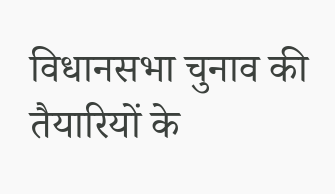विधानसभा चुनाव की तैयारियों के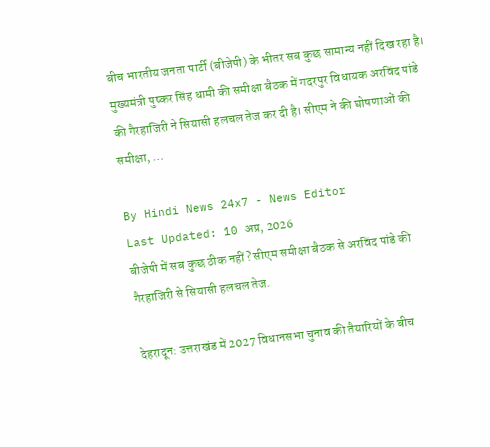बीच भारतीय जनता पार्टी (बीजेपी) के भीतर सब कुछ सामान्य नहीं दिख रहा है। मुख्यमंत्री पुष्कर सिंह धामी की समीक्षा बैठक में गदरपुर विधायक अरविंद पांडे की गैरहाजिरी ने सियासी हलचल तेज कर दी है। सीएम ने की घोषणाओं की समीक्षा, …

By Hindi News 24x7 - News Editor
Last Updated: 10 अप्र, 2026
बीजेपी में सब कुछ ठीक नहीं? सीएम समीक्षा बैठक से अरविंद पांडे की गैरहाजिरी से सियासी हलचल तेज.

देहरादून: उत्तराखंड में 2027 विधानसभा चुनाव की तैयारियों के बीच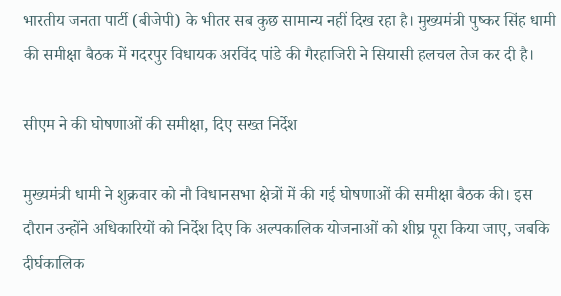भारतीय जनता पार्टी (बीजेपी) के भीतर सब कुछ सामान्य नहीं दिख रहा है। मुख्यमंत्री पुष्कर सिंह धामी की समीक्षा बैठक में गदरपुर विधायक अरविंद पांडे की गैरहाजिरी ने सियासी हलचल तेज कर दी है।

सीएम ने की घोषणाओं की समीक्षा, दिए सख्त निर्देश

मुख्यमंत्री धामी ने शुक्रवार को नौ विधानसभा क्षेत्रों में की गई घोषणाओं की समीक्षा बैठक की। इस दौरान उन्होंने अधिकारियों को निर्देश दिए कि अल्पकालिक योजनाओं को शीघ्र पूरा किया जाए, जबकि दीर्घकालिक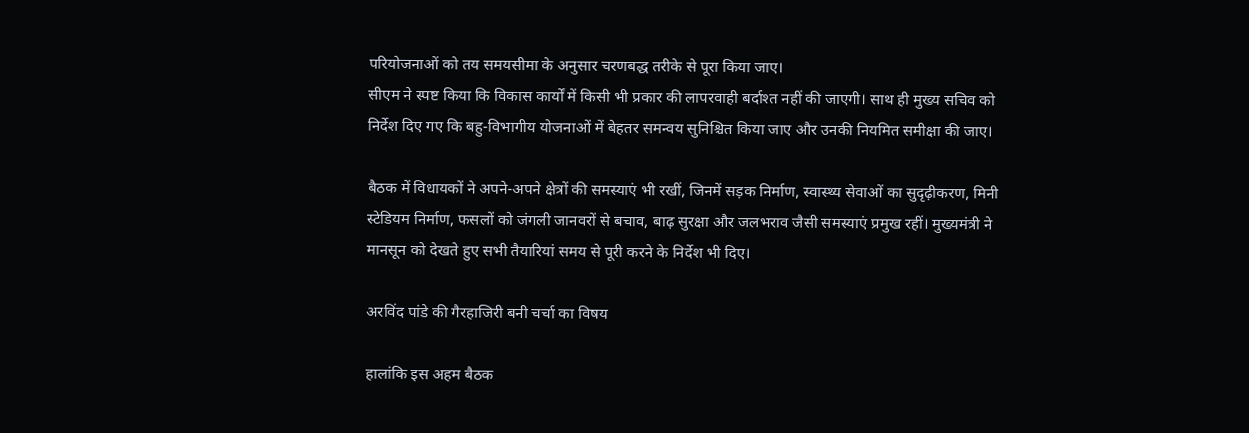परियोजनाओं को तय समयसीमा के अनुसार चरणबद्ध तरीके से पूरा किया जाए।
सीएम ने स्पष्ट किया कि विकास कार्यों में किसी भी प्रकार की लापरवाही बर्दाश्त नहीं की जाएगी। साथ ही मुख्य सचिव को निर्देश दिए गए कि बहु-विभागीय योजनाओं में बेहतर समन्वय सुनिश्चित किया जाए और उनकी नियमित समीक्षा की जाए।

बैठक में विधायकों ने अपने-अपने क्षेत्रों की समस्याएं भी रखीं, जिनमें सड़क निर्माण, स्वास्थ्य सेवाओं का सुदृढ़ीकरण, मिनी स्टेडियम निर्माण, फसलों को जंगली जानवरों से बचाव, बाढ़ सुरक्षा और जलभराव जैसी समस्याएं प्रमुख रहीं। मुख्यमंत्री ने मानसून को देखते हुए सभी तैयारियां समय से पूरी करने के निर्देश भी दिए।

अरविंद पांडे की गैरहाजिरी बनी चर्चा का विषय

हालांकि इस अहम बैठक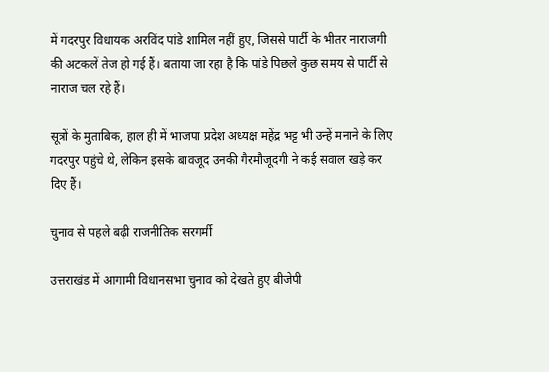में गदरपुर विधायक अरविंद पांडे शामिल नहीं हुए, जिससे पार्टी के भीतर नाराजगी की अटकलें तेज हो गई हैं। बताया जा रहा है कि पांडे पिछले कुछ समय से पार्टी से नाराज चल रहे हैं।

सूत्रों के मुताबिक, हाल ही में भाजपा प्रदेश अध्यक्ष महेंद्र भट्ट भी उन्हें मनाने के लिए गदरपुर पहुंचे थे, लेकिन इसके बावजूद उनकी गैरमौजूदगी ने कई सवाल खड़े कर दिए हैं।

चुनाव से पहले बढ़ी राजनीतिक सरगर्मी

उत्तराखंड में आगामी विधानसभा चुनाव को देखते हुए बीजेपी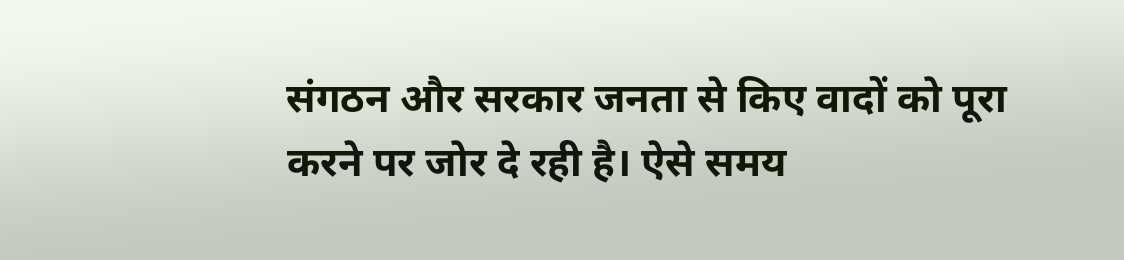संगठन और सरकार जनता से किए वादों को पूरा करने पर जोर दे रही है। ऐसे समय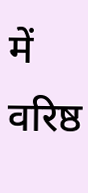में वरिष्ठ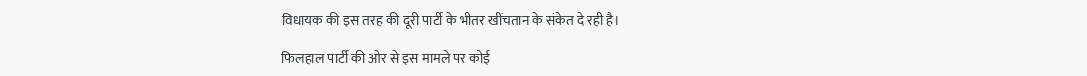विधायक की इस तरह की दूरी पार्टी के भीतर खींचतान के संकेत दे रही है।

फिलहाल पार्टी की ओर से इस मामले पर कोई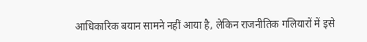आधिकारिक बयान सामने नहीं आया है, लेकिन राजनीतिक गलियारों में इसे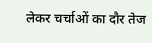लेकर चर्चाओं का दौर तेज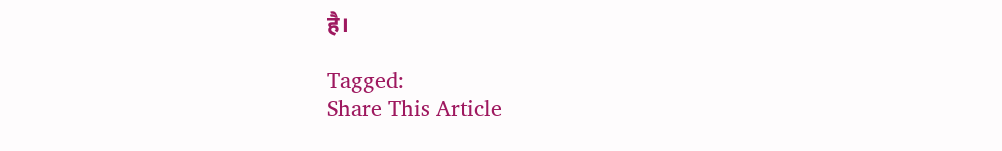है।

Tagged:
Share This Article